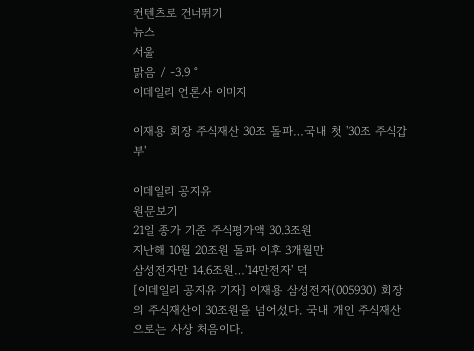컨텐츠로 건너뛰기
뉴스
서울
맑음 / -3.9 °
이데일리 언론사 이미지

이재용 회장 주식재산 30조 돌파…국내 첫 '30조 주식갑부'

이데일리 공지유
원문보기
21일 종가 기준 주식평가액 30.3조원
지난해 10월 20조원 돌파 이후 3개월만
삼성전자만 14.6조원…'14만전자' 덕
[이데일리 공지유 기자] 이재용 삼성전자(005930) 회장의 주식재산이 30조원을 넘어섰다. 국내 개인 주식재산으로는 사상 처음이다.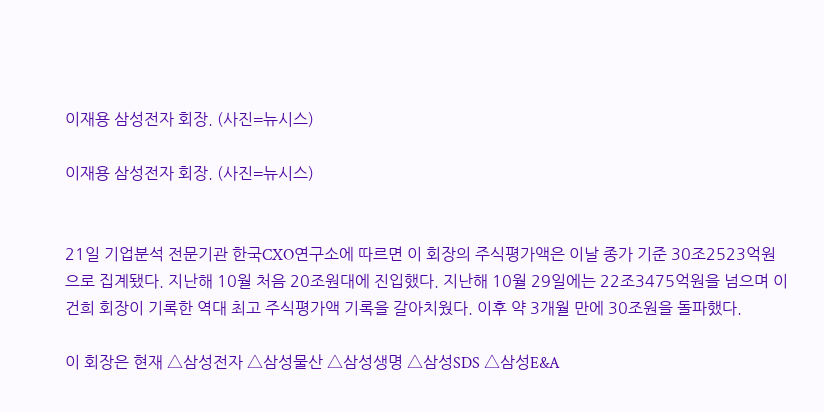이재용 삼성전자 회장. (사진=뉴시스)

이재용 삼성전자 회장. (사진=뉴시스)


21일 기업분석 전문기관 한국CXO연구소에 따르면 이 회장의 주식평가액은 이날 종가 기준 30조2523억원으로 집계됐다. 지난해 10월 처음 20조원대에 진입했다. 지난해 10월 29일에는 22조3475억원을 넘으며 이건희 회장이 기록한 역대 최고 주식평가액 기록을 갈아치웠다. 이후 약 3개월 만에 30조원을 돌파했다.

이 회장은 현재 △삼성전자 △삼성물산 △삼성생명 △삼성SDS △삼성E&A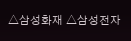△삼성화재 △삼성전자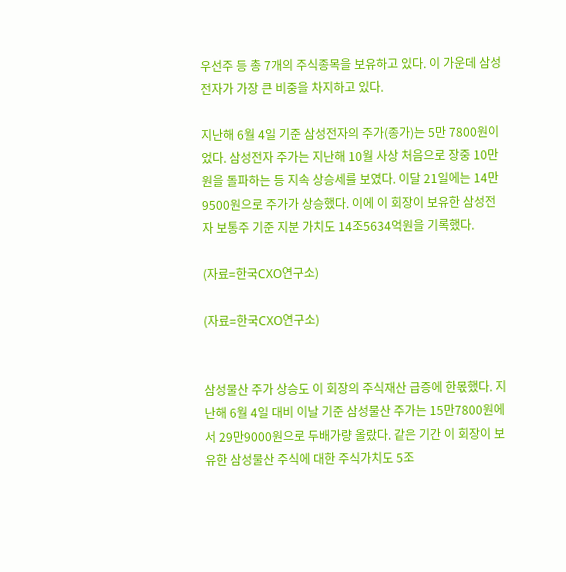우선주 등 총 7개의 주식종목을 보유하고 있다. 이 가운데 삼성전자가 가장 큰 비중을 차지하고 있다.

지난해 6월 4일 기준 삼성전자의 주가(종가)는 5만 7800원이었다. 삼성전자 주가는 지난해 10월 사상 처음으로 장중 10만원을 돌파하는 등 지속 상승세를 보였다. 이달 21일에는 14만 9500원으로 주가가 상승했다. 이에 이 회장이 보유한 삼성전자 보통주 기준 지분 가치도 14조5634억원을 기록했다.

(자료=한국CXO연구소)

(자료=한국CXO연구소)


삼성물산 주가 상승도 이 회장의 주식재산 급증에 한몫했다. 지난해 6월 4일 대비 이날 기준 삼성물산 주가는 15만7800원에서 29만9000원으로 두배가량 올랐다. 같은 기간 이 회장이 보유한 삼성물산 주식에 대한 주식가치도 5조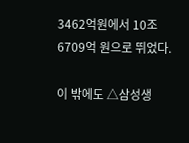3462억원에서 10조6709억 원으로 뛰었다.

이 밖에도 △삼성생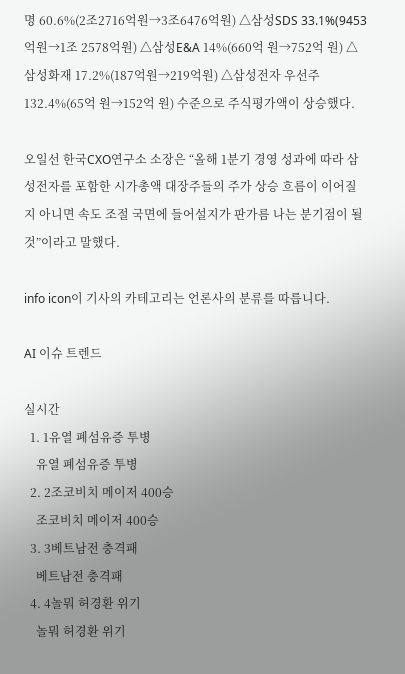명 60.6%(2조2716억원→3조6476억원) △삼성SDS 33.1%(9453억원→1조 2578억원) △삼성E&A 14%(660억 원→752억 원) △삼성화재 17.2%(187억원→219억원) △삼성전자 우선주 132.4%(65억 원→152억 원) 수준으로 주식평가액이 상승했다.

오일선 한국CXO연구소 소장은 “올해 1분기 경영 성과에 따라 삼성전자를 포함한 시가총액 대장주들의 주가 상승 흐름이 이어질지 아니면 속도 조절 국면에 들어설지가 판가름 나는 분기점이 될 것”이라고 말했다.

info icon이 기사의 카테고리는 언론사의 분류를 따릅니다.

AI 이슈 트렌드

실시간
  1. 1유열 폐섬유증 투병
    유열 폐섬유증 투병
  2. 2조코비치 메이저 400승
    조코비치 메이저 400승
  3. 3베트남전 충격패
    베트남전 충격패
  4. 4놀뭐 허경환 위기
    놀뭐 허경환 위기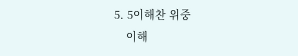5. 5이해찬 위중
    이해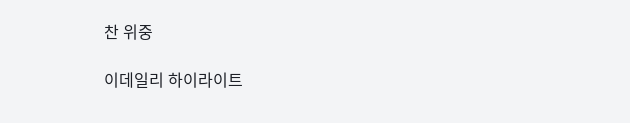찬 위중

이데일리 하이라이트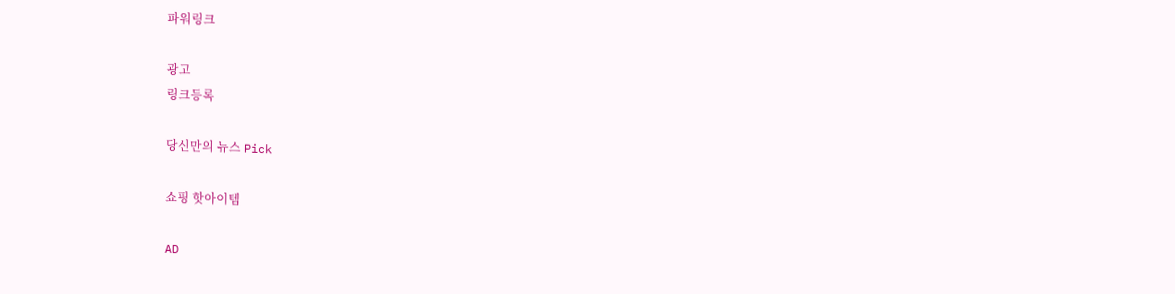파워링크

광고
링크등록

당신만의 뉴스 Pick

쇼핑 핫아이템

AD